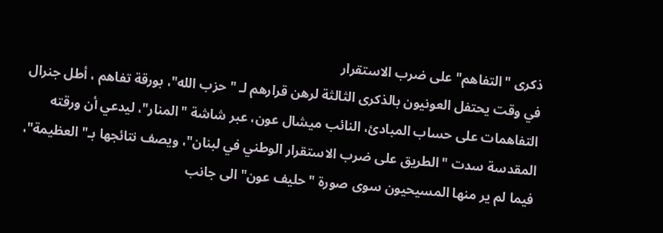ذكرى "التفاهم" على ضرب الاستقرار
في وقت يحتفل العونيون بالذكرى الثالثة لرهن قرارهم لـ "حزب الله"، بورقة تفاهم ، أطل جنرال التفاهمات على حساب المبادئ، النائب ميشال عون، عبر شاشة "المنار"، ليدعي أن ورقته المقدسة سدت "الطريق على ضرب الاستقرار الوطني في لبنان"، ويصف نتائجها بـ"العظيمة"، فيما لم ير منها المسيحيون سوى صورة "حليف عون" الى جانب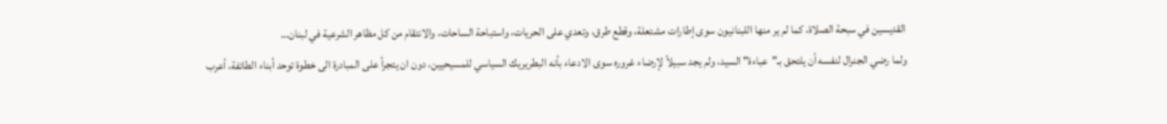القديسين في سبحة الصلاة، كما لم ير منها اللبنانيون سوى إطارات مشتعلة، وقطع طرق، وتعدي على الحريات، واستباحة الساحات، والانتقام من كل مظاهر الشرعية في لبنان…
ولما رضي الجنرال لنفسه أن يلتحق بـ"عباءة" السيد، ولم يجد سبيلاً لإرضاء غروره سوى الادعاء بأنه البطريريك السياسي للمسيحيين، دون ان يتجرأ على المبادرة الى خطوة توحد أبناء الطائفة، أعرب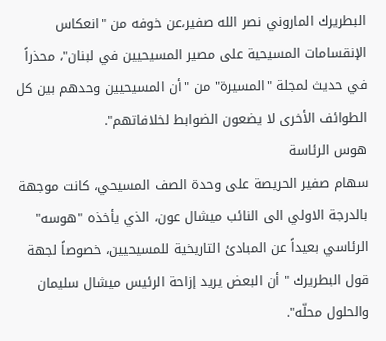البطريرك الماروني نصر الله صفير،عن خوفه من "انعكاس الإنقسامات المسيحية على مصير المسيحيين في لبنان"، محذراً في حديث لمجلة "المسيرة" من "أن المسيحيين وحدهم بين كل الطوائف الأخرى لا يضعون الضوابط لخلافاتهم".
هوس الرئاسة
سهام صفير الحريصة على وحدة الصف المسيحي، كانت موجهة بالدرجة الاولي الى النائب ميشال عون، الذي يأخذه "هوسه" الرئاسي بعيداً عن المبادئ التاريخية للمسيحيين، خصوصاً لجهة قول البطريرك " أن البعض يريد إزاحة الرئيس ميشال سليمان والحلول محلّه".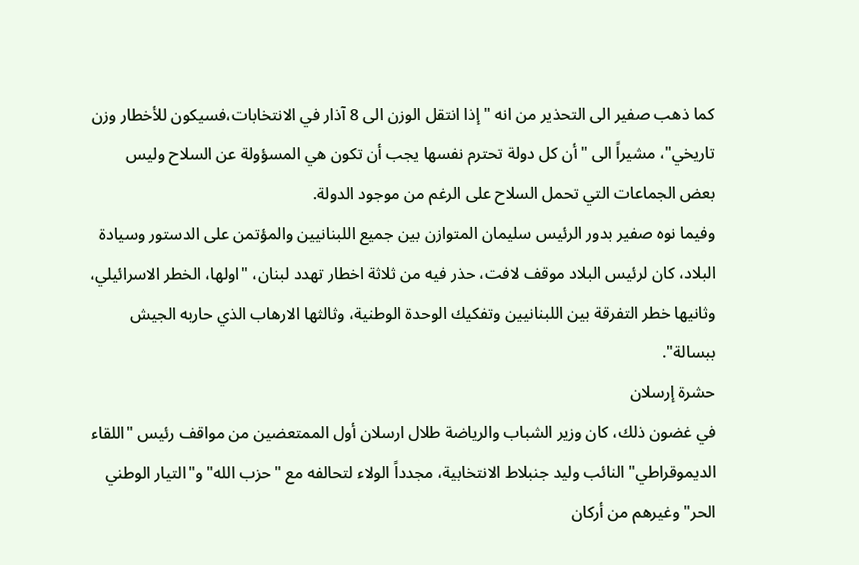كما ذهب صفير الى التحذير من انه "إذا انتقل الوزن الى 8 آذار في الانتخابات،فسيكون للأخطار وزن تاريخي"، مشيراً الى "أن كل دولة تحترم نفسها يجب أن تكون هي المسؤولة عن السلاح وليس بعض الجماعات التي تحمل السلاح على الرغم من موجود الدولة.
وفيما نوه صفير بدور الرئيس سليمان المتوازن بين جميع اللبنانيين والمؤتمن على الدستور وسيادة البلاد، كان لرئيس البلاد موقف لافت، حذر فيه من ثلاثة اخطار تهدد لبنان، "اولها، الخطر الاسرائيلي، وثانيها خطر التفرقة بين اللبنانيين وتفكيك الوحدة الوطنية، وثالثها الارهاب الذي حاربه الجيش ببسالة".
حشرة إرسلان
في غضون ذلك، كان وزير الشباب والرياضة طلال ارسلان أول الممتعضين من مواقف رئيس "اللقاء الديموقراطي" النائب وليد جنبلاط الانتخابية، مجدداً الولاء لتحالفه مع "حزب الله" و"التيار الوطني الحر" وغيرهم من أركان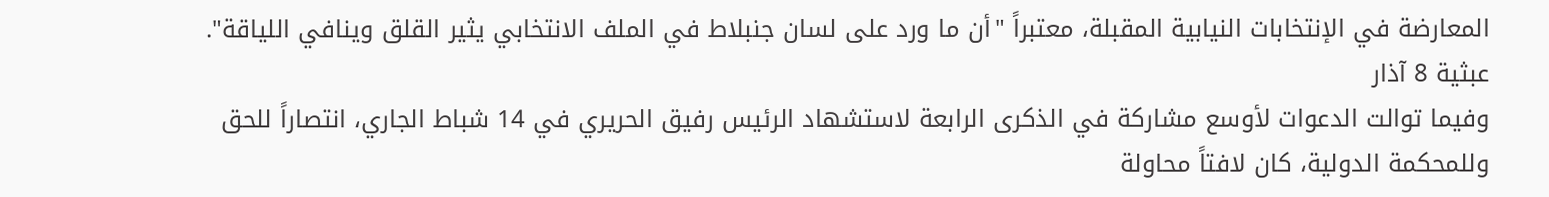المعارضة في الإنتخابات النيابية المقبلة، معتبراً "أن ما ورد على لسان جنبلاط في الملف الانتخابي يثير القلق وينافي اللياقة".
عبثية 8 آذار
وفيما توالت الدعوات لأوسع مشاركة في الذكرى الرابعة لاستشهاد الرئيس رفيق الحريري في 14 شباط الجاري، انتصاراً للحق وللمحكمة الدولية، كان لافتاً محاولة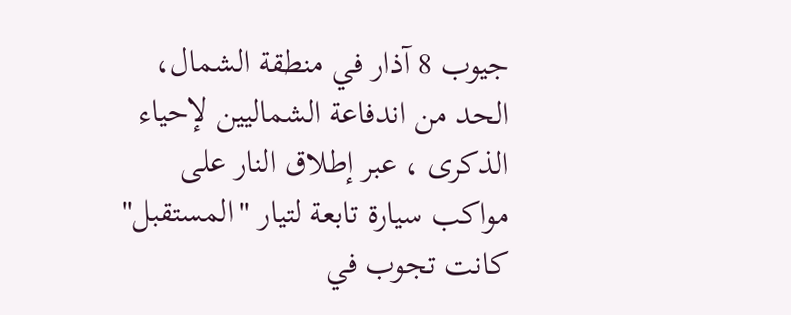جيوب 8 آذار في منطقة الشمال، الحد من اندفاعة الشماليين لإحياء الذكرى ، عبر إطلاق النار على مواكب سيارة تابعة لتيار "المستقبل" كانت تجوب في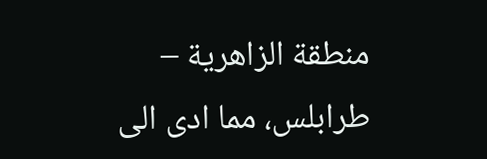منطقة الزاهرية – طرابلس، مما ادى الى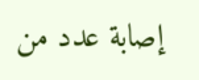إصابة عدد من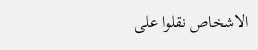الاشخاص نقلوا على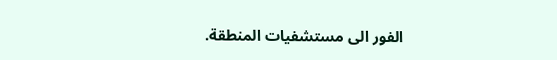الفور الى مستشفيات المنطقة.